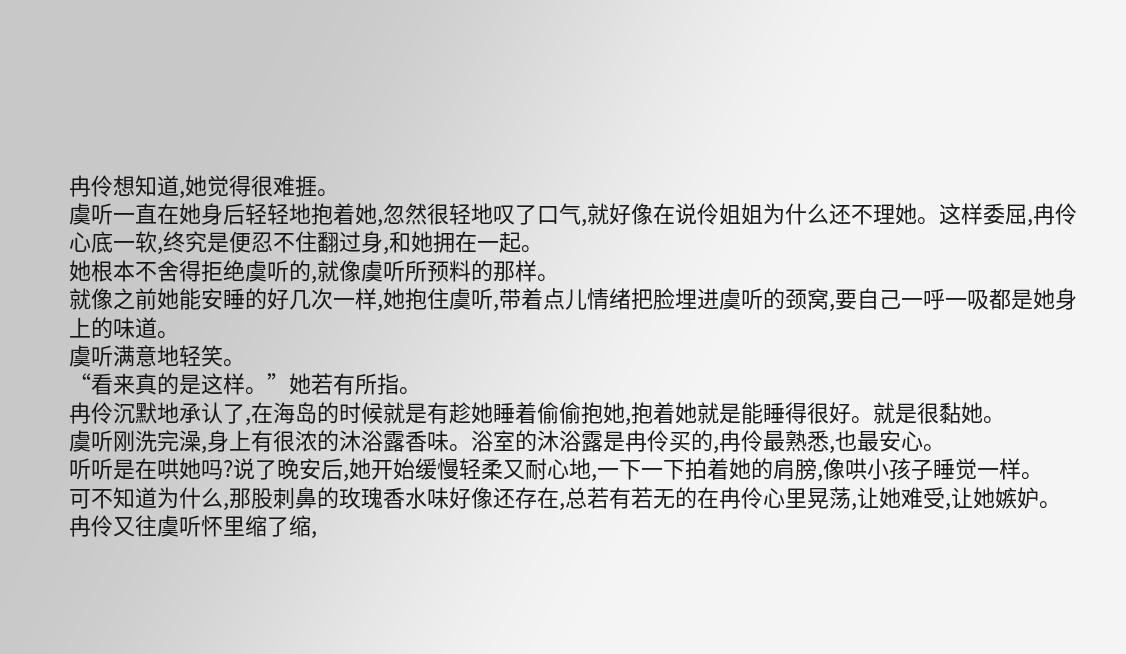冉伶想知道,她觉得很难捱。
虞听一直在她身后轻轻地抱着她,忽然很轻地叹了口气,就好像在说伶姐姐为什么还不理她。这样委屈,冉伶心底一软,终究是便忍不住翻过身,和她拥在一起。
她根本不舍得拒绝虞听的,就像虞听所预料的那样。
就像之前她能安睡的好几次一样,她抱住虞听,带着点儿情绪把脸埋进虞听的颈窝,要自己一呼一吸都是她身上的味道。
虞听满意地轻笑。
“看来真的是这样。”她若有所指。
冉伶沉默地承认了,在海岛的时候就是有趁她睡着偷偷抱她,抱着她就是能睡得很好。就是很黏她。
虞听刚洗完澡,身上有很浓的沐浴露香味。浴室的沐浴露是冉伶买的,冉伶最熟悉,也最安心。
听听是在哄她吗?说了晚安后,她开始缓慢轻柔又耐心地,一下一下拍着她的肩膀,像哄小孩子睡觉一样。
可不知道为什么,那股刺鼻的玫瑰香水味好像还存在,总若有若无的在冉伶心里晃荡,让她难受,让她嫉妒。
冉伶又往虞听怀里缩了缩,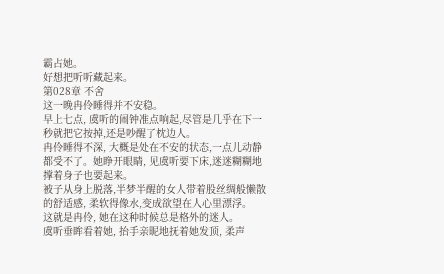霸占她。
好想把听听藏起来。
第028章 不舍
这一晚冉伶睡得并不安稳。
早上七点, 虞听的闹钟准点响起,尽管是几乎在下一秒就把它按掉,还是吵醒了枕边人。
冉伶睡得不深, 大概是处在不安的状态,一点儿动静都受不了。她睁开眼睛, 见虞听要下床,迷迷糊糊地撑着身子也要起来。
被子从身上脱落,半梦半醒的女人带着股丝绸般懒散的舒适感, 柔软得像水,变成欲望在人心里漂浮。
这就是冉伶, 她在这种时候总是格外的迷人。
虞听垂眸看着她, 抬手亲昵地抚着她发顶, 柔声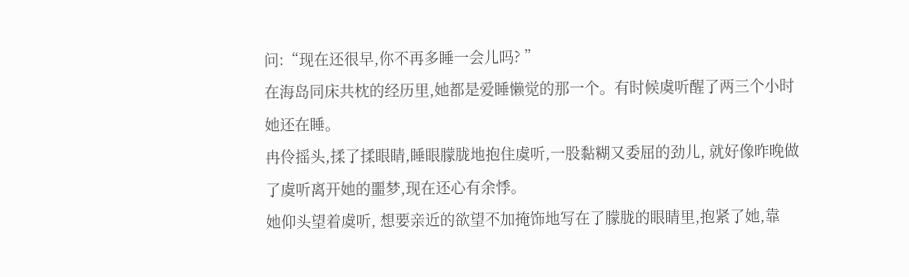问:“现在还很早,你不再多睡一会儿吗? ”
在海岛同床共枕的经历里,她都是爱睡懒觉的那一个。有时候虞听醒了两三个小时她还在睡。
冉伶摇头,揉了揉眼睛,睡眼朦胧地抱住虞听,一股黏糊又委屈的劲儿, 就好像昨晚做了虞听离开她的噩梦,现在还心有余悸。
她仰头望着虞听, 想要亲近的欲望不加掩饰地写在了朦胧的眼睛里,抱紧了她,靠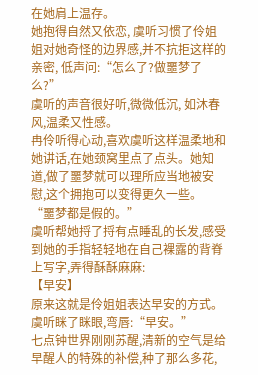在她肩上温存。
她抱得自然又依恋, 虞听习惯了伶姐姐对她奇怪的边界感,并不抗拒这样的亲密, 低声问:“怎么了?做噩梦了么?”
虞听的声音很好听,微微低沉, 如沐春风,温柔又性感。
冉伶听得心动,喜欢虞听这样温柔地和她讲话,在她颈窝里点了点头。她知道,做了噩梦就可以理所应当地被安慰,这个拥抱可以变得更久一些。
“噩梦都是假的。”
虞听帮她捋了捋有点睡乱的长发,感受到她的手指轻轻地在自己裸露的背脊上写字,弄得酥酥麻麻:
【早安】
原来这就是伶姐姐表达早安的方式。虞听眯了眯眼,弯唇:“早安。”
七点钟世界刚刚苏醒,清新的空气是给早醒人的特殊的补偿,种了那么多花,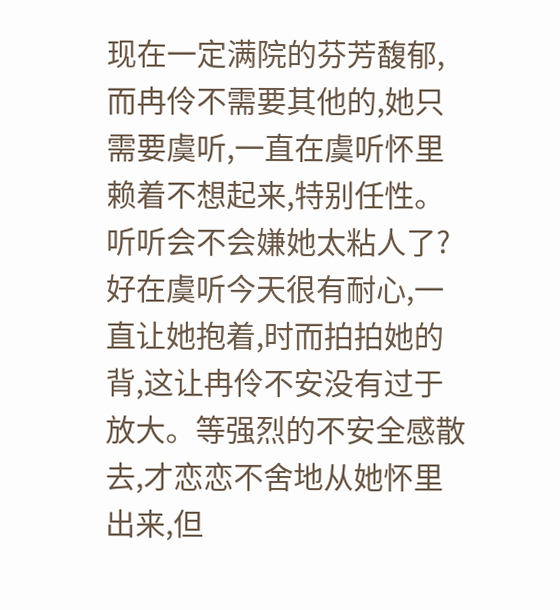现在一定满院的芬芳馥郁,而冉伶不需要其他的,她只需要虞听,一直在虞听怀里赖着不想起来,特别任性。
听听会不会嫌她太粘人了?
好在虞听今天很有耐心,一直让她抱着,时而拍拍她的背,这让冉伶不安没有过于放大。等强烈的不安全感散去,才恋恋不舍地从她怀里出来,但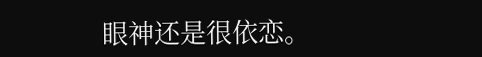眼神还是很依恋。